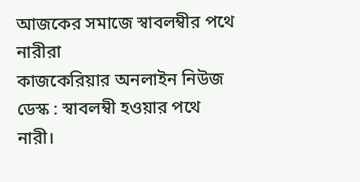আজকের সমাজে স্বাবলম্বীর পথে নারীরা
কাজকেরিয়ার অনলাইন নিউজ ডেস্ক : স্বাবলম্বী হওয়ার পথে নারী।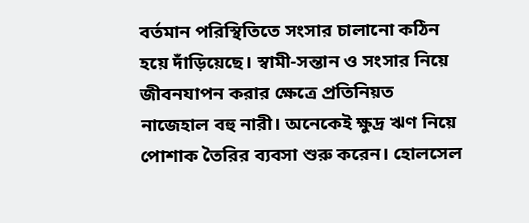বর্তমান পরিস্থিতিতে সংসার চালানো কঠিন হয়ে দাঁড়িয়েছে। স্বামী-সন্তান ও সংসার নিয়ে জীবনযাপন করার ক্ষেত্রে প্রতিনিয়ত নাজেহাল বহু নারী। অনেকেই ক্ষুদ্র ঋণ নিয়ে পোশাক তৈরির ব্যবসা শুরু করেন। হোলসেল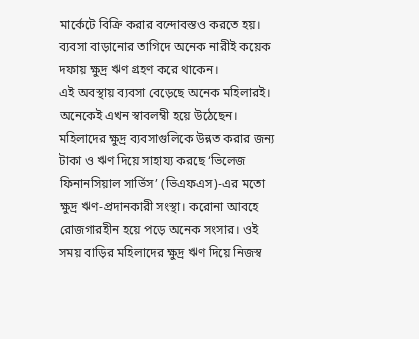মার্কেটে বিক্রি করার বন্দোবস্তও করতে হয়। ব্যবসা বাড়ানোর তাগিদে অনেক নারীই কয়েক দফায় ক্ষুদ্র ঋণ গ্রহণ করে থাকেন।
এই অবস্থায় ব্যবসা বেড়েছে অনেক মহিলারই। অনেকেই এখন স্বাবলম্বী হয়ে উঠেছেন। মহিলাদের ক্ষুদ্র ব্যবসাগুলিকে উন্নত করার জন্য টাকা ও ঋণ দিয়ে সাহায্য করছে ‘ভিলেজ ফিনানসিয়াল সার্ভিস’ (ভিএফএস)-এর মতো ক্ষুদ্র ঋণ-প্রদানকারী সংস্থা। করোনা আবহে রোজগারহীন হয়ে পড়ে অনেক সংসার। ওই সময় বাড়ির মহিলাদের ক্ষুদ্র ঋণ দিয়ে নিজস্ব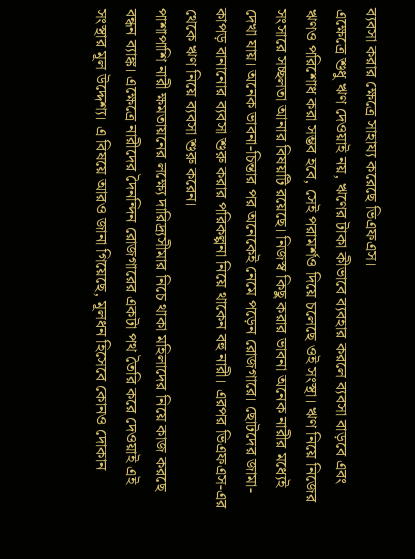ব্যবসা করার ক্ষেত্রে সাহায্য করেছে ভিএফএস।
এক্ষেত্রে শুধু ঋণ দেওয়াই নয়, ঋণের টাকা কীভাবে ব্যবহার করলে ব্যবসা বাড়বে এবং ঋণও পরিশোধ করা সম্ভব হবে, সেই পরামর্শও দিয়ে চলেছে ওই সংস্থা। ঋণ নিয়ে নিজের সংসারে সচ্ছলতা আনার বিষয়টি রয়েছে। নিজস্ব কিছু করার ভাবনা অনেক নারীর মধ্যেই দেখা যায়। অনেক ভাবনা-চিন্তার পর অনেকেই নেমে পড়েন রোজগারে। ছোটদের জামা-কাপড় বানানোর ব্যবসা শুরু করার পরিকল্পনা নিয়ে থাকেন বহু নারী। এরপর ভিএফএস-এর থেকে ঋণ নিয়ে ব্যবসা শুরু করেন।
পাশাপাশি নারী ক্ষমতায়নের লক্ষ্যে দারিদ্র্যসীমার নিচে থাকা মহিলাদের নিয়ে কাজ করছে বন্ধন ব্যাঙ্ক। এক্ষেত্রে নারীদের দৈনন্দিন রোজগারের একটা পথ তৈরি করে দেওয়াই এই সংস্থার মূল উদ্দেশ্য। এ বিষয়ে আরও জানা গিয়েছে, মূলধন হিসেবে কোনও দোকান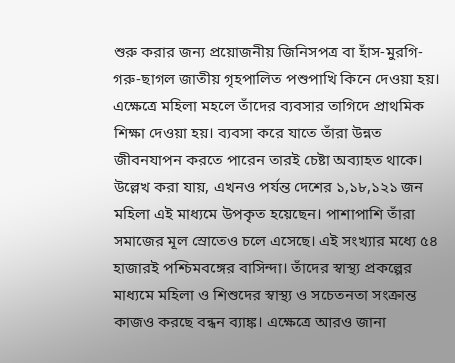শুরু করার জন্য প্রয়োজনীয় জিনিসপত্র বা হাঁস-মুরগি-গরু-ছাগল জাতীয় গৃহপালিত পশুপাখি কিনে দেওয়া হয়। এক্ষেত্রে মহিলা মহলে তাঁদের ব্যবসার তাগিদে প্রাথমিক শিক্ষা দেওয়া হয়। ব্যবসা করে যাতে তাঁরা উন্নত জীবনযাপন করতে পারেন তারই চেষ্টা অব্যাহত থাকে।
উল্লেখ করা যায়, এখনও পর্যন্ত দেশের ১,১৮,১২১ জন মহিলা এই মাধ্যমে উপকৃত হয়েছেন। পাশাপাশি তাঁরা সমাজের মূল স্রোতেও চলে এসেছে। এই সংখ্যার মধ্যে ৫৪ হাজারই পশ্চিমবঙ্গের বাসিন্দা। তাঁদের স্বাস্থ্য প্রকল্পের মাধ্যমে মহিলা ও শিশুদের স্বাস্থ্য ও সচেতনতা সংক্রান্ত কাজও করছে বন্ধন ব্যাঙ্ক। এক্ষেত্রে আরও জানা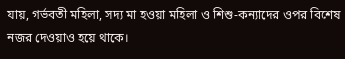যায়, গর্ভবতী মহিলা, সদ্য মা হওয়া মহিলা ও শিশু-কন্যাদের ওপর বিশেষ নজর দেওয়াও হয়ে থাকে।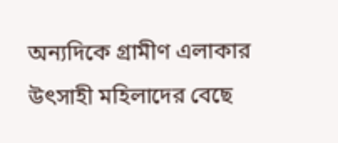অন্যদিকে গ্রামীণ এলাকার উৎসাহী মহিলাদের বেছে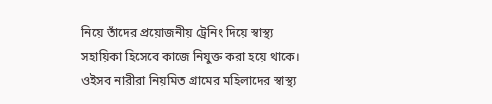নিয়ে তাঁদের প্রয়োজনীয় ট্রেনিং দিয়ে স্বাস্থ্য সহায়িকা হিসেবে কাজে নিযুক্ত করা হয়ে থাকে। ওইসব নারীরা নিয়মিত গ্রামের মহিলাদের স্বাস্থ্য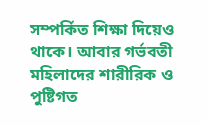সম্পর্কিত শিক্ষা দিয়েও থাকে। আবার গর্ভবতী মহিলাদের শারীরিক ও পুষ্টিগত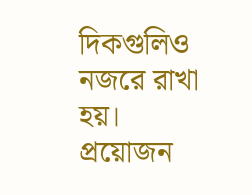দিকগুলিও নজরে রাখা হয়। প্রয়োজন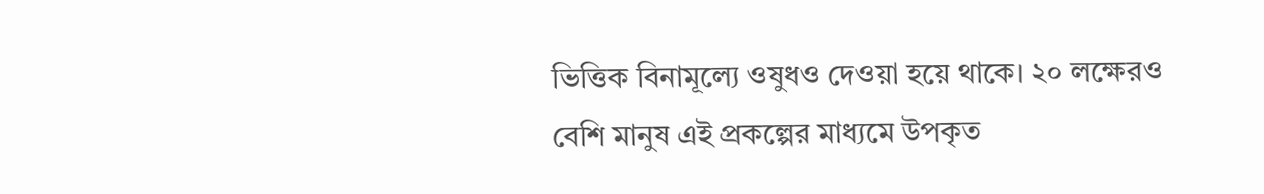ভিত্তিক বিনামূল্যে ওষুধও দেওয়া হয়ে থাকে। ২০ লক্ষেরও বেশি মানুষ এই প্রকল্পের মাধ্যমে উপকৃত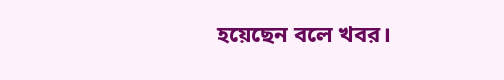হয়েছেন বলে খবর।